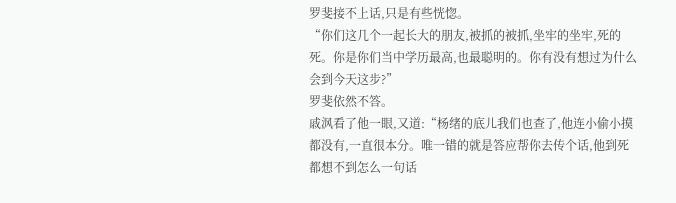罗斐接不上话,只是有些恍惚。
“你们这几个一起长大的朋友,被抓的被抓,坐牢的坐牢,死的死。你是你们当中学历最高,也最聪明的。你有没有想过为什么会到今天这步?”
罗斐依然不答。
戚沨看了他一眼,又道:“杨绪的底儿我们也查了,他连小偷小摸都没有,一直很本分。唯一错的就是答应帮你去传个话,他到死都想不到怎么一句话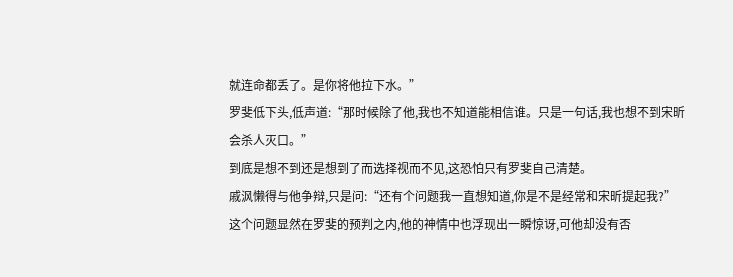就连命都丢了。是你将他拉下水。”
罗斐低下头,低声道:“那时候除了他,我也不知道能相信谁。只是一句话,我也想不到宋昕会杀人灭口。”
到底是想不到还是想到了而选择视而不见,这恐怕只有罗斐自己清楚。
戚沨懒得与他争辩,只是问:“还有个问题我一直想知道,你是不是经常和宋昕提起我?”
这个问题显然在罗斐的预判之内,他的神情中也浮现出一瞬惊讶,可他却没有否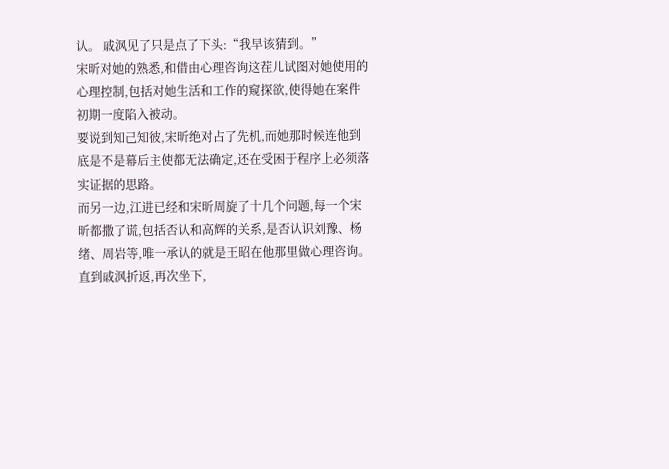认。 戚沨见了只是点了下头:“我早该猜到。”
宋昕对她的熟悉,和借由心理咨询这茬儿试图对她使用的心理控制,包括对她生活和工作的窥探欲,使得她在案件初期一度陷入被动。
要说到知己知彼,宋昕绝对占了先机,而她那时候连他到底是不是幕后主使都无法确定,还在受困于程序上必须落实证据的思路。
而另一边,江进已经和宋昕周旋了十几个问题,每一个宋昕都撒了谎,包括否认和高辉的关系,是否认识刘豫、杨绪、周岩等,唯一承认的就是王昭在他那里做心理咨询。
直到戚沨折返,再次坐下,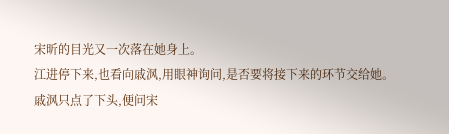宋昕的目光又一次落在她身上。
江进停下来,也看向戚沨,用眼神询问,是否要将接下来的环节交给她。
戚沨只点了下头,便问宋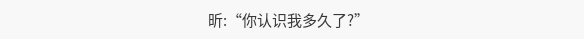昕:“你认识我多久了?”